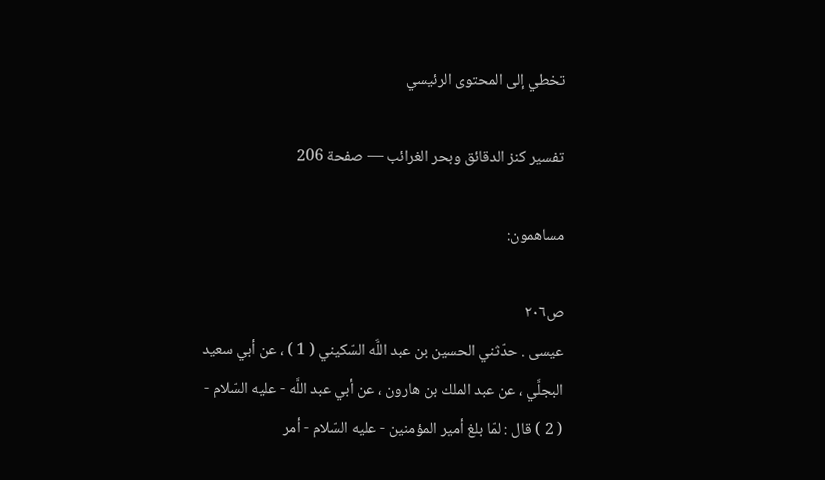تخطي إلى المحتوى الرئيسي

تفسير كنز الدقائق وبحر الغرائب — صفحة 206

مساهمون:

ص٢٠٦
عيسى . حدّثني الحسين بن عبد اللَّه السّكيني ( 1 ) ، عن أبي سعيد البجلَّي ، عن عبد الملك بن هارون ، عن أبي عبد اللَّه - عليه السّلام - ( 2 ) قال : لمّا بلغ أمير المؤمنين - عليه السّلام - أمر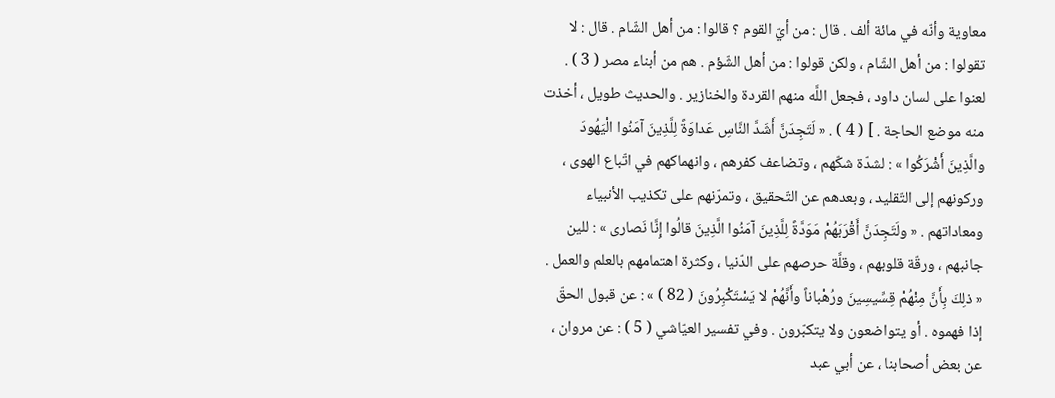معاوية وأنّه في مائة ألف . قال : من أيّ القوم ؟ قالوا : من أهل الشّام . قال : لا تقولوا : من أهل الشّام ، ولكن قولوا : من أهل الشّؤم . هم من أبناء مصر ( 3 ) . لعنوا على لسان داود ، فجعل اللَّه منهم القردة والخنازير . والحديث طويل ، أخذت منه موضع الحاجة . ] ( 4 ) . « لَتَجِدَنَّ أَشَدَّ النَّاسِ عَداوَةً لِلَّذِينَ آمَنُوا الْيَهُودَ والَّذِينَ أَشْرَكُوا » : لشدّة شكّهم ، وتضاعف كفرهم ، وانهماكهم في اتّباع الهوى ، وركونهم إلى التّقليد ، وبعدهم عن التّحقيق ، وتمرّنهم على تكذيب الأنبياء ومعاداتهم . « ولَتَجِدَنَّ أَقْرَبَهُمْ مَوَدَّةً لِلَّذِينَ آمَنُوا الَّذِينَ قالُوا إِنَّا نَصارى » : للين جانبهم ، ورقّة قلوبهم ، وقلَّة حرصهم على الدّنيا ، وكثرة اهتمامهم بالعلم والعمل . « ذلِكَ بِأَنَّ مِنْهُمْ قِسِّيسِينَ ورُهْباناً وأَنَّهُمْ لا يَسْتَكْبِرُونَ ( 82 ) » : عن قبول الحقّ إذا فهموه . أو يتواضعون ولا يتكبّرون . وفي تفسير العيّاشي ( 5 ) : عن مروان ، عن بعض أصحابنا ، عن أبي عبد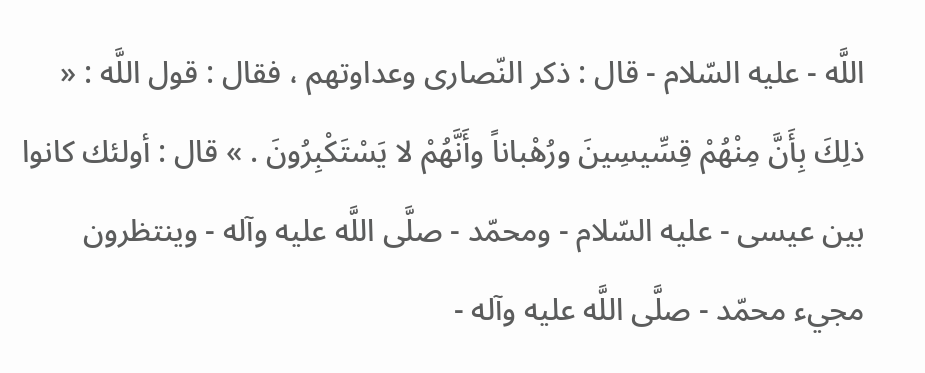اللَّه - عليه السّلام - قال : ذكر النّصارى وعداوتهم ، فقال : قول اللَّه : « ذلِكَ بِأَنَّ مِنْهُمْ قِسِّيسِينَ ورُهْباناً وأَنَّهُمْ لا يَسْتَكْبِرُونَ . » قال : أولئك كانوا بين عيسى - عليه السّلام - ومحمّد - صلَّى اللَّه عليه وآله - وينتظرون مجيء محمّد - صلَّى اللَّه عليه وآله -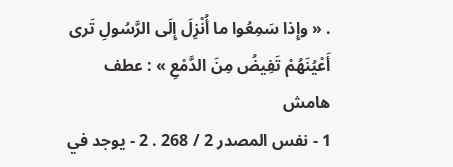. « وإِذا سَمِعُوا ما أُنْزِلَ إِلَى الرَّسُولِ تَرى أَعْيُنَهُمْ تَفِيضُ مِنَ الدَّمْعِ » : عطف
هامش
1 - نفس المصدر 2 / 268 . 2 - يوجد في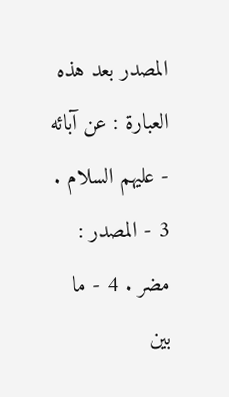المصدر بعد هذه العبارة : عن آبائه - عليهم السلام . 3 - المصدر : مضر . 4 - ما بين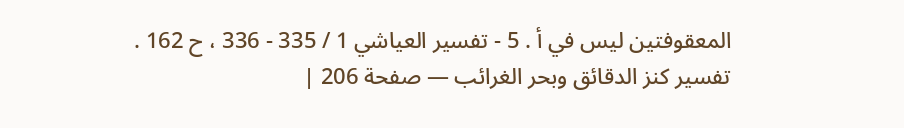المعقوفتين ليس في أ . 5 - تفسير العياشي 1 / 335 - 336 ، ح 162 .
تفسير كنز الدقائق وبحر الغرائب — صفحة 206 |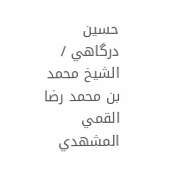حسين درگاهي / الشيخ محمد بن محمد رضا القمي المشهدي